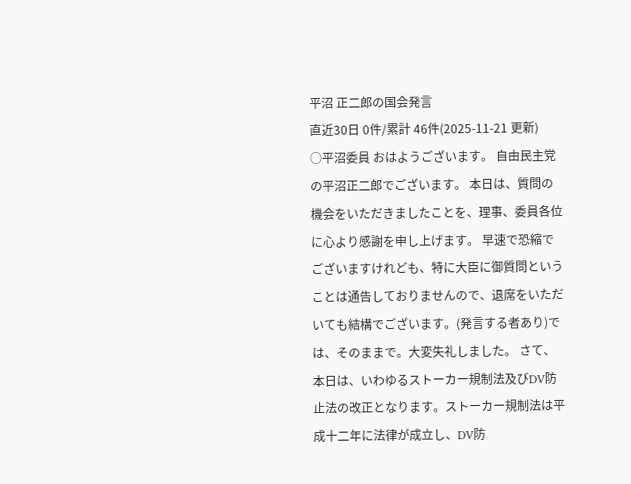平沼 正二郎の国会発言
直近30日 0件/累計 46件(2025-11-21 更新)
○平沼委員 おはようございます。 自由民主党の平沼正二郎でございます。 本日は、質問の機会をいただきましたことを、理事、委員各位に心より感謝を申し上げます。 早速で恐縮でございますけれども、特に大臣に御質問ということは通告しておりませんので、退席をいただいても結構でございます。(発言する者あり)では、そのままで。大変失礼しました。 さて、本日は、いわゆるストーカー規制法及びDV防止法の改正となります。ストーカー規制法は平成十二年に法律が成立し、DV防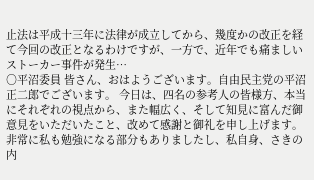止法は平成十三年に法律が成立してから、幾度かの改正を経て今回の改正となるわけですが、一方で、近年でも痛ましいストーカー事件が発生…
○平沼委員 皆さん、おはようございます。自由民主党の平沼正二郎でございます。 今日は、四名の参考人の皆様方、本当にそれぞれの視点から、また幅広く、そして知見に富んだ御意見をいただいたこと、改めて感謝と御礼を申し上げます。 非常に私も勉強になる部分もありましたし、私自身、さきの内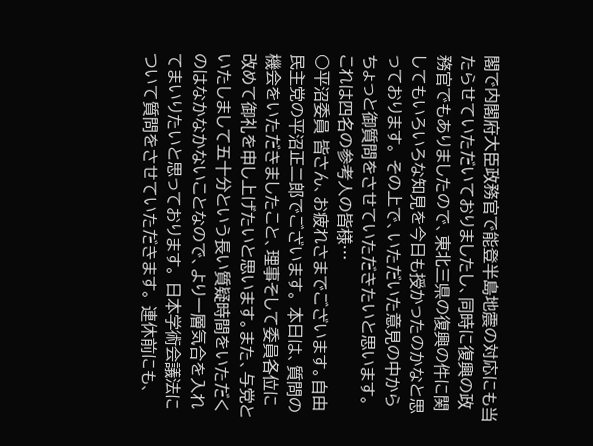閣で内閣府大臣政務官で能登半島地震の対応にも当たらせていただいておりましたし、同時に復興の政務官でもありましたので、東北三県の復興の件に関してもいろいろな知見を今日も授かったのかなと思っております。 その上で、いただいた意見の中からちょっと御質問をさせていただきたいと思います。 これは四名の参考人の皆様…
○平沼委員 皆さん、お疲れさまでございます。自由民主党の平沼正二郎でございます。 本日は、質問の機会をいただきましたこと、理事そして委員各位に改めて御礼を申し上げたいと思います。また、与党といたしまして五十分という長い質疑時間をいただくのはなかなかないことなので、より一層気合を入れてまいりたいと思っております。 日本学術会議法について質問をさせていただきます。 連休前にも、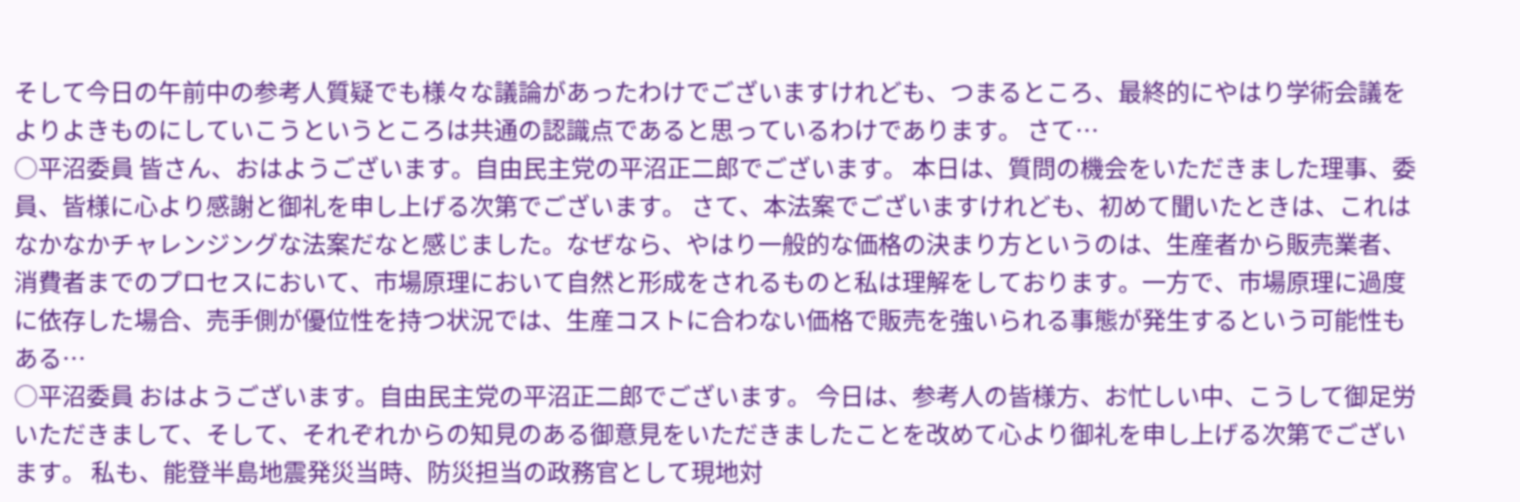そして今日の午前中の参考人質疑でも様々な議論があったわけでございますけれども、つまるところ、最終的にやはり学術会議をよりよきものにしていこうというところは共通の認識点であると思っているわけであります。 さて…
○平沼委員 皆さん、おはようございます。自由民主党の平沼正二郎でございます。 本日は、質問の機会をいただきました理事、委員、皆様に心より感謝と御礼を申し上げる次第でございます。 さて、本法案でございますけれども、初めて聞いたときは、これはなかなかチャレンジングな法案だなと感じました。なぜなら、やはり一般的な価格の決まり方というのは、生産者から販売業者、消費者までのプロセスにおいて、市場原理において自然と形成をされるものと私は理解をしております。一方で、市場原理に過度に依存した場合、売手側が優位性を持つ状況では、生産コストに合わない価格で販売を強いられる事態が発生するという可能性もある…
○平沼委員 おはようございます。自由民主党の平沼正二郎でございます。 今日は、参考人の皆様方、お忙しい中、こうして御足労いただきまして、そして、それぞれからの知見のある御意見をいただきましたことを改めて心より御礼を申し上げる次第でございます。 私も、能登半島地震発災当時、防災担当の政務官として現地対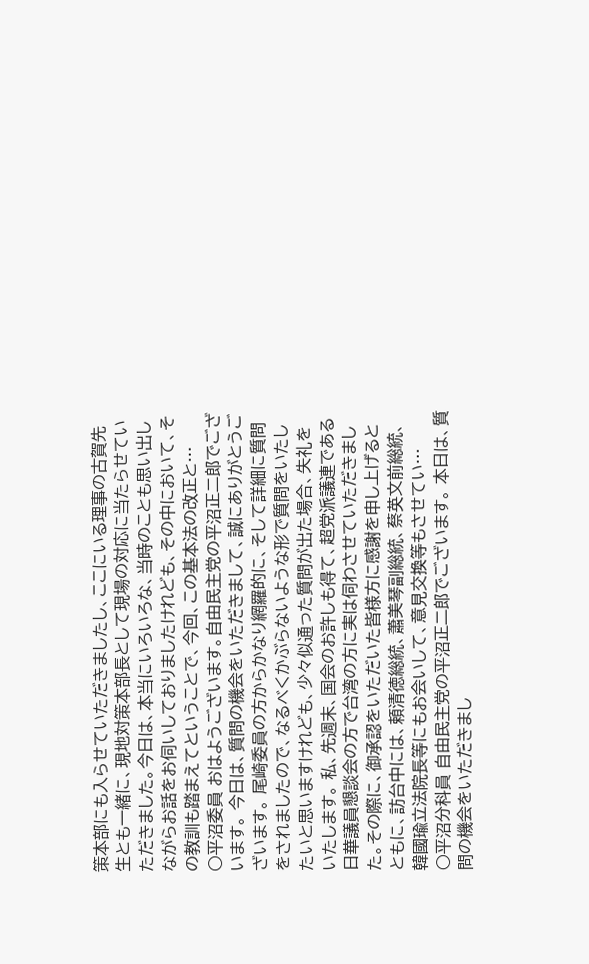策本部にも入らせていただきましたし、ここにいる理事の古賀先生とも一緒に、現地対策本部長として現場の対応に当たらせていただきました。今日は、本当にいろいろな、当時のことも思い出しながらお話をお伺いしておりましたけれども、その中において、その教訓も踏まえてということで、今回、この基本法の改正と…
○平沼委員 おはようございます。自由民主党の平沼正二郎でございます。 今日は、質問の機会をいただきまして、誠にありがとうございます。 尾崎委員の方からかなり網羅的に、そして詳細に質問をされましたので、なるべくかぶらないような形で質問をいたしたいと思いますけれども、少々似通った質問が出た場合、失礼をいたします。 私、先週末、国会のお許しも得て、超党派議連である日華議員懇談会の方で台湾の方に実は伺わさせていただきました。その際に、御承認をいただいた皆様方に感謝を申し上げるとともに、訪台中には、頼清徳総統、蕭美琴副総統、蔡英文前総統、韓國瑜立法院長等にもお会いして、意見交換等もさせてい…
○平沼分科員 自由民主党の平沼正二郎でございます。 本日は、質問の機会をいただきまし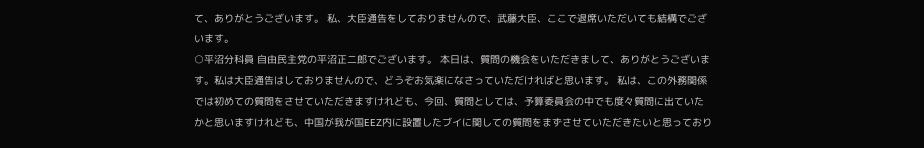て、ありがとうございます。 私、大臣通告をしておりませんので、武藤大臣、ここで退席いただいても結構でございます。
○平沼分科員 自由民主党の平沼正二郎でございます。 本日は、質問の機会をいただきまして、ありがとうございます。私は大臣通告はしておりませんので、どうぞお気楽になさっていただければと思います。 私は、この外務関係では初めての質問をさせていただきますけれども、今回、質問としては、予算委員会の中でも度々質問に出ていたかと思いますけれども、中国が我が国EEZ内に設置したブイに関しての質問をまずさせていただきたいと思っており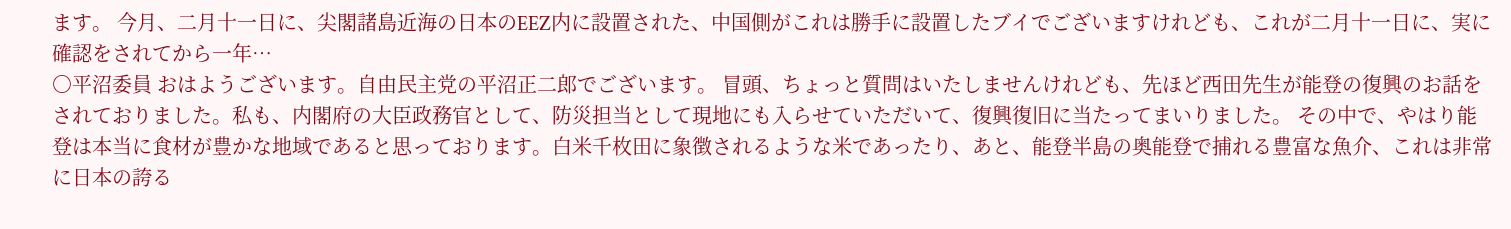ます。 今月、二月十一日に、尖閣諸島近海の日本のEEZ内に設置された、中国側がこれは勝手に設置したブイでございますけれども、これが二月十一日に、実に確認をされてから一年…
○平沼委員 おはようございます。自由民主党の平沼正二郎でございます。 冒頭、ちょっと質問はいたしませんけれども、先ほど西田先生が能登の復興のお話をされておりました。私も、内閣府の大臣政務官として、防災担当として現地にも入らせていただいて、復興復旧に当たってまいりました。 その中で、やはり能登は本当に食材が豊かな地域であると思っております。白米千枚田に象徴されるような米であったり、あと、能登半島の奥能登で捕れる豊富な魚介、これは非常に日本の誇る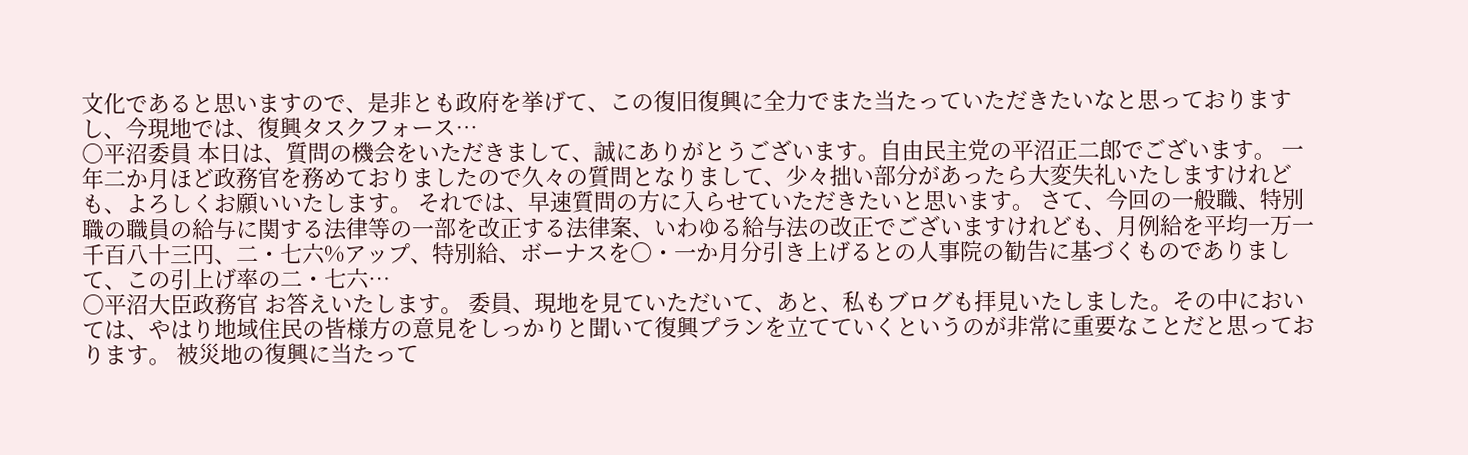文化であると思いますので、是非とも政府を挙げて、この復旧復興に全力でまた当たっていただきたいなと思っておりますし、今現地では、復興タスクフォース…
○平沼委員 本日は、質問の機会をいただきまして、誠にありがとうございます。自由民主党の平沼正二郎でございます。 一年二か月ほど政務官を務めておりましたので久々の質問となりまして、少々拙い部分があったら大変失礼いたしますけれども、よろしくお願いいたします。 それでは、早速質問の方に入らせていただきたいと思います。 さて、今回の一般職、特別職の職員の給与に関する法律等の一部を改正する法律案、いわゆる給与法の改正でございますけれども、月例給を平均一万一千百八十三円、二・七六%アップ、特別給、ボーナスを〇・一か月分引き上げるとの人事院の勧告に基づくものでありまして、この引上げ率の二・七六…
○平沼大臣政務官 お答えいたします。 委員、現地を見ていただいて、あと、私もブログも拝見いたしました。その中においては、やはり地域住民の皆様方の意見をしっかりと聞いて復興プランを立てていくというのが非常に重要なことだと思っております。 被災地の復興に当たって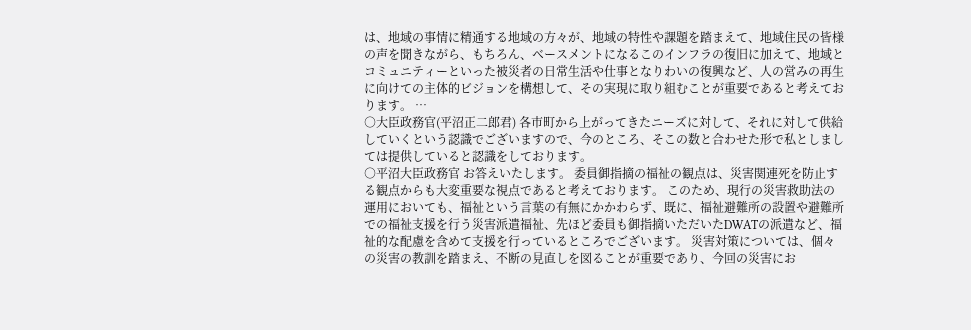は、地域の事情に精通する地域の方々が、地域の特性や課題を踏まえて、地域住民の皆様の声を聞きながら、もちろん、ベースメントになるこのインフラの復旧に加えて、地域とコミュニティーといった被災者の日常生活や仕事となりわいの復興など、人の営みの再生に向けての主体的ビジョンを構想して、その実現に取り組むことが重要であると考えております。 …
○大臣政務官(平沼正二郎君) 各市町から上がってきたニーズに対して、それに対して供給していくという認識でございますので、今のところ、そこの数と合わせた形で私としましては提供していると認識をしております。
○平沼大臣政務官 お答えいたします。 委員御指摘の福祉の観点は、災害関連死を防止する観点からも大変重要な視点であると考えております。 このため、現行の災害救助法の運用においても、福祉という言葉の有無にかかわらず、既に、福祉避難所の設置や避難所での福祉支援を行う災害派遣福祉、先ほど委員も御指摘いただいたDWATの派遣など、福祉的な配慮を含めて支援を行っているところでございます。 災害対策については、個々の災害の教訓を踏まえ、不断の見直しを図ることが重要であり、今回の災害にお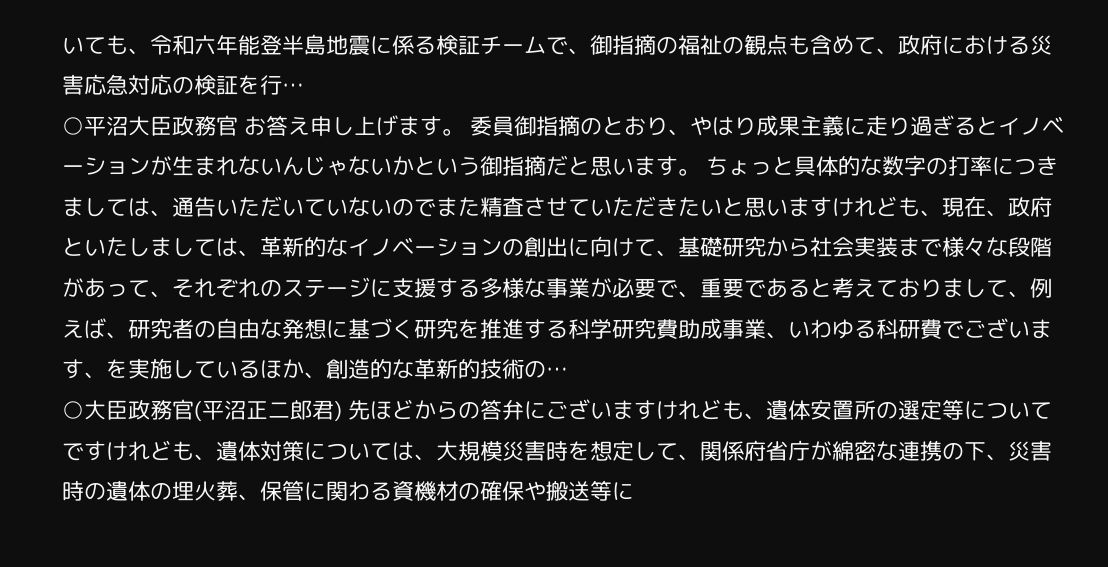いても、令和六年能登半島地震に係る検証チームで、御指摘の福祉の観点も含めて、政府における災害応急対応の検証を行…
○平沼大臣政務官 お答え申し上げます。 委員御指摘のとおり、やはり成果主義に走り過ぎるとイノベーションが生まれないんじゃないかという御指摘だと思います。 ちょっと具体的な数字の打率につきましては、通告いただいていないのでまた精査させていただきたいと思いますけれども、現在、政府といたしましては、革新的なイノベーションの創出に向けて、基礎研究から社会実装まで様々な段階があって、それぞれのステージに支援する多様な事業が必要で、重要であると考えておりまして、例えば、研究者の自由な発想に基づく研究を推進する科学研究費助成事業、いわゆる科研費でございます、を実施しているほか、創造的な革新的技術の…
○大臣政務官(平沼正二郎君) 先ほどからの答弁にございますけれども、遺体安置所の選定等についてですけれども、遺体対策については、大規模災害時を想定して、関係府省庁が綿密な連携の下、災害時の遺体の埋火葬、保管に関わる資機材の確保や搬送等に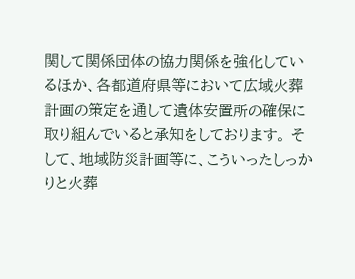関して関係団体の協力関係を強化しているほか、各都道府県等において広域火葬計画の策定を通して遺体安置所の確保に取り組んでいると承知をしております。 そして、地域防災計画等に、こういったしっかりと火葬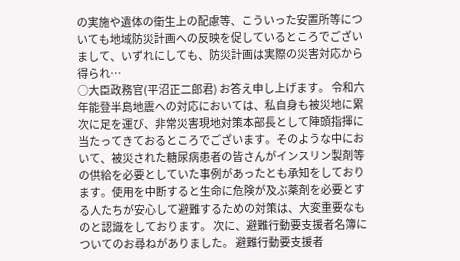の実施や遺体の衛生上の配慮等、こういった安置所等についても地域防災計画への反映を促しているところでございまして、いずれにしても、防災計画は実際の災害対応から得られ…
○大臣政務官(平沼正二郎君) お答え申し上げます。 令和六年能登半島地震への対応においては、私自身も被災地に累次に足を運び、非常災害現地対策本部長として陣頭指揮に当たってきておるところでございます。そのような中において、被災された糖尿病患者の皆さんがインスリン製剤等の供給を必要としていた事例があったとも承知をしております。使用を中断すると生命に危険が及ぶ薬剤を必要とする人たちが安心して避難するための対策は、大変重要なものと認識をしております。 次に、避難行動要支援者名簿についてのお尋ねがありました。 避難行動要支援者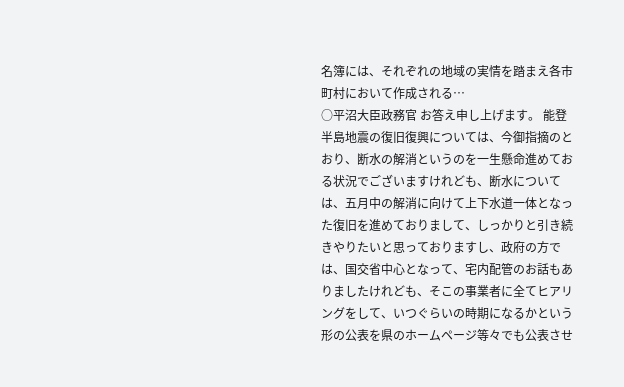名簿には、それぞれの地域の実情を踏まえ各市町村において作成される…
○平沼大臣政務官 お答え申し上げます。 能登半島地震の復旧復興については、今御指摘のとおり、断水の解消というのを一生懸命進めておる状況でございますけれども、断水については、五月中の解消に向けて上下水道一体となった復旧を進めておりまして、しっかりと引き続きやりたいと思っておりますし、政府の方では、国交省中心となって、宅内配管のお話もありましたけれども、そこの事業者に全てヒアリングをして、いつぐらいの時期になるかという形の公表を県のホームページ等々でも公表させ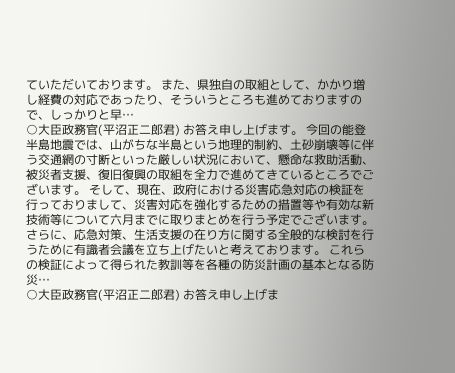ていただいております。 また、県独自の取組として、かかり増し経費の対応であったり、そういうところも進めておりますので、しっかりと早…
○大臣政務官(平沼正二郎君) お答え申し上げます。 今回の能登半島地震では、山がちな半島という地理的制約、土砂崩壊等に伴う交通網の寸断といった厳しい状況において、懸命な救助活動、被災者支援、復旧復興の取組を全力で進めてきているところでございます。 そして、現在、政府における災害応急対応の検証を行っておりまして、災害対応を強化するための措置等や有効な新技術等について六月までに取りまとめを行う予定でございます。さらに、応急対策、生活支援の在り方に関する全般的な検討を行うために有識者会議を立ち上げたいと考えております。 これらの検証によって得られた教訓等を各種の防災計画の基本となる防災…
○大臣政務官(平沼正二郎君) お答え申し上げま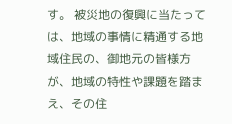す。 被災地の復興に当たっては、地域の事情に精通する地域住民の、御地元の皆様方が、地域の特性や課題を踏まえ、その住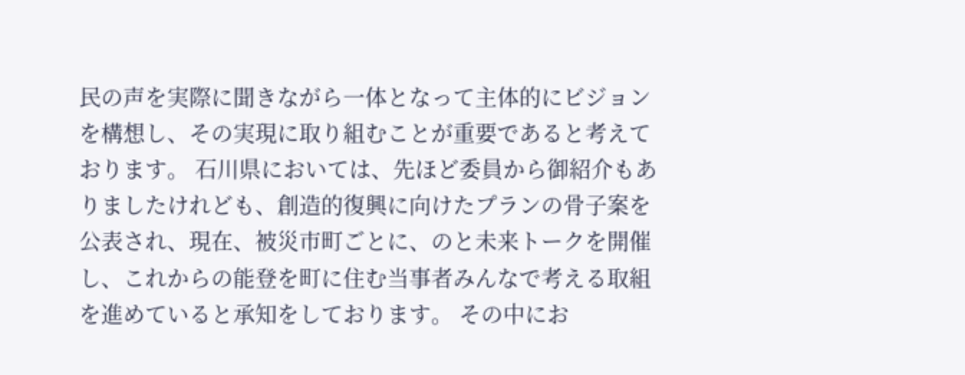民の声を実際に聞きながら一体となって主体的にビジョンを構想し、その実現に取り組むことが重要であると考えております。 石川県においては、先ほど委員から御紹介もありましたけれども、創造的復興に向けたプランの骨子案を公表され、現在、被災市町ごとに、のと未来トークを開催し、これからの能登を町に住む当事者みんなで考える取組を進めていると承知をしております。 その中にお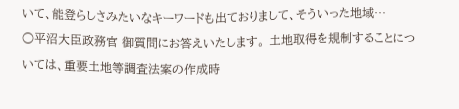いて、能登らしさみたいなキーワードも出ておりまして、そういった地域…
○平沼大臣政務官 御質問にお答えいたします。 土地取得を規制することについては、重要土地等調査法案の作成時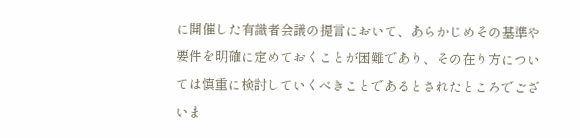に開催した有識者会議の提言において、あらかじめその基準や要件を明確に定めておくことが困難であり、その在り方については慎重に検討していくべきことであるとされたところでございま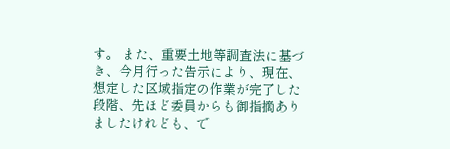す。 また、重要土地等調査法に基づき、今月行った告示により、現在、想定した区域指定の作業が完了した段階、先ほど委員からも御指摘ありましたけれども、で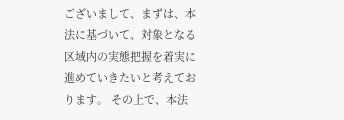ございまして、まずは、本法に基づいて、対象となる区域内の実態把握を着実に進めていきたいと考えております。 その上で、本法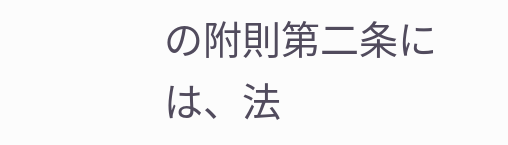の附則第二条には、法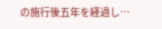の施行後五年を経過し…